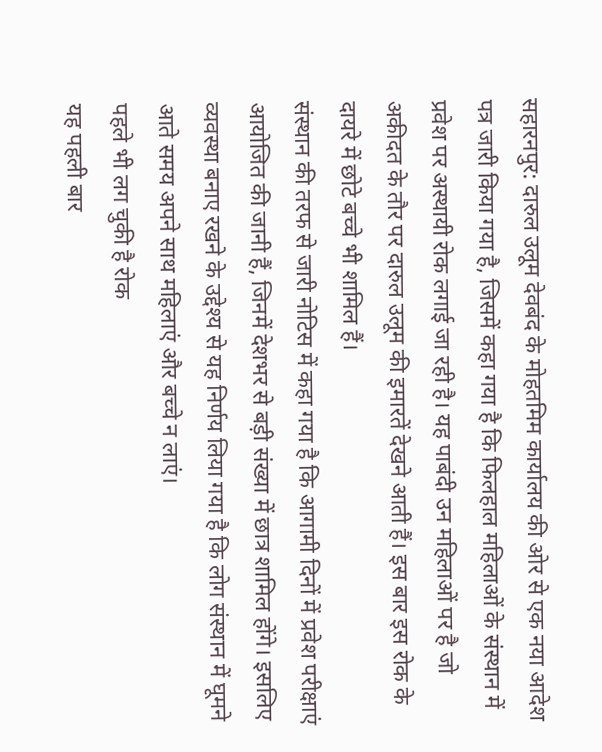सहारनपुर: दारुल उलूम देवबंद के मोहतमिम कार्यालय की ओर से एक नया आदेश पत्र जारी किया गया है, जिसमें कहा गया है कि फिलहाल महिलाओं के संस्थान में प्रवेश पर अस्थायी रोक लगाई जा रही है। यह पाबंदी उन महिलाओं पर है जो अकीदत के तौर पर दारुल उलूम की इमारतें देखने आती हैं। इस बार इस रोक के दायरे में छोटे बच्चे भी शामिल हैं।
संस्थान की तरफ से जारी नोटिस में कहा गया है कि आगामी दिनों में प्रवेश परीक्षाएं आयोजित की जानी हैं, जिनमें देशभर से बड़ी संख्या में छात्र शामिल होंगे। इसलिए व्यवस्था बनाए रखने के उद्देश्य से यह निर्णय लिया गया है कि लोग संस्थान में घूमने आते समय अपने साथ महिलाएं और बच्चे न लाएं।
पहले भी लग चुकी है रोक
यह पहली बार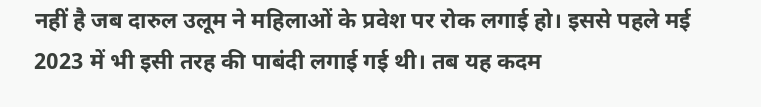नहीं है जब दारुल उलूम ने महिलाओं के प्रवेश पर रोक लगाई हो। इससे पहले मई 2023 में भी इसी तरह की पाबंदी लगाई गई थी। तब यह कदम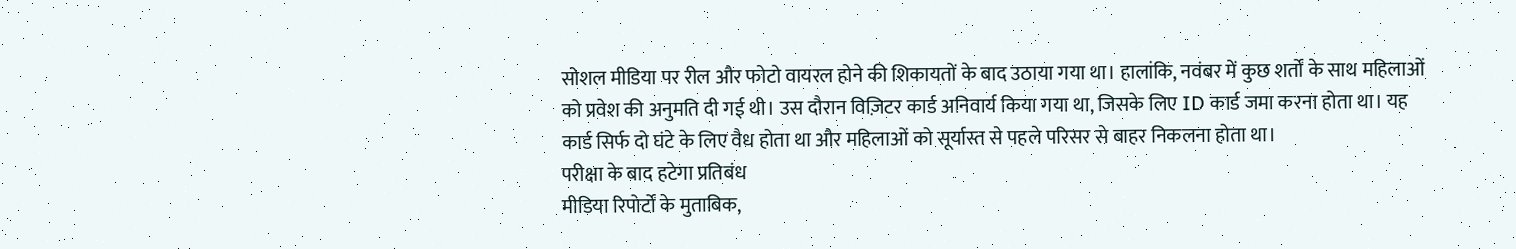सोशल मीडिया पर रील और फोटो वायरल होने की शिकायतों के बाद उठाया गया था। हालांकि, नवंबर में कुछ शर्तों के साथ महिलाओं को प्रवेश की अनुमति दी गई थी। उस दौरान विज़िटर कार्ड अनिवार्य किया गया था, जिसके लिए ID कार्ड जमा करना होता था। यह कार्ड सिर्फ दो घंटे के लिए वैध होता था और महिलाओं को सूर्यास्त से पहले परिसर से बाहर निकलना होता था।
परीक्षा के बाद हटेगा प्रतिबंध
मीडिया रिपोर्टों के मुताबिक,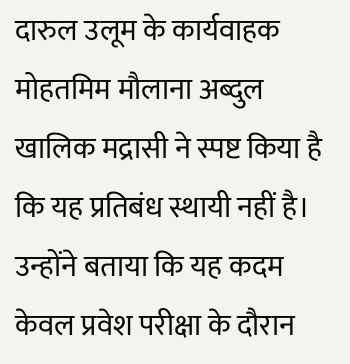दारुल उलूम के कार्यवाहक मोहतमिम मौलाना अब्दुल खालिक मद्रासी ने स्पष्ट किया है कि यह प्रतिबंध स्थायी नहीं है। उन्होंने बताया कि यह कदम केवल प्रवेश परीक्षा के दौरान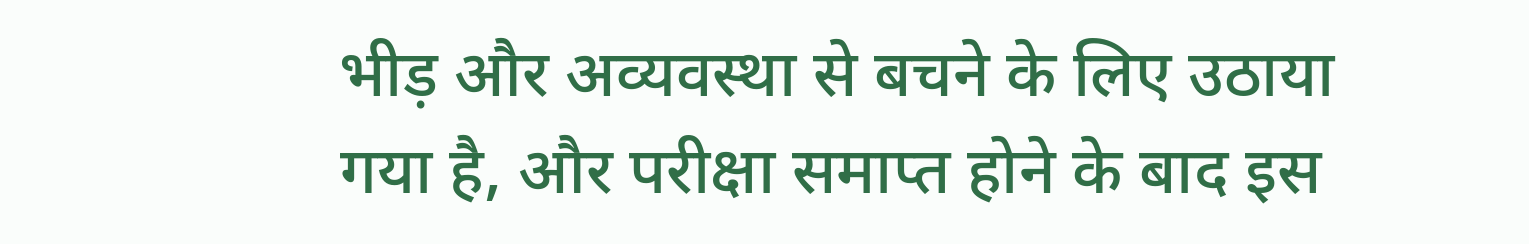भीड़ और अव्यवस्था से बचने के लिए उठाया गया है, और परीक्षा समाप्त होने के बाद इस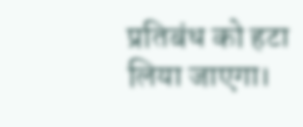प्रतिबंध को हटा लिया जाएगा।